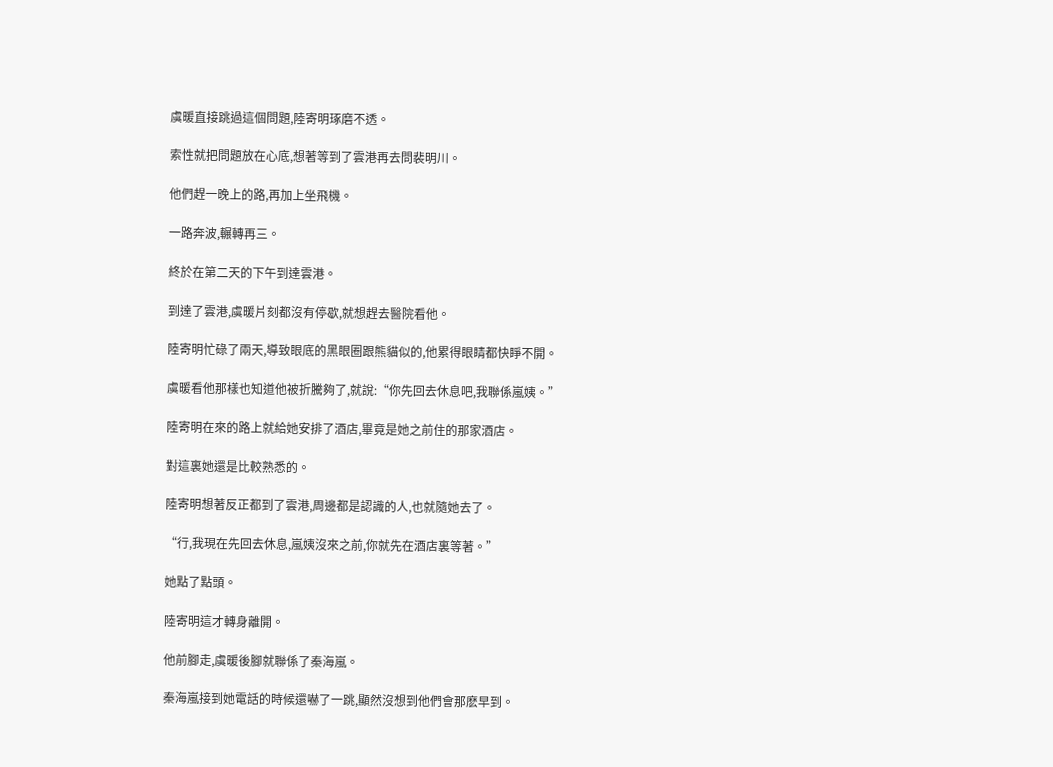虞暖直接跳過這個問題,陸寄明琢磨不透。

索性就把問題放在心底,想著等到了雲港再去問裴明川。

他們趕一晚上的路,再加上坐飛機。

一路奔波,輾轉再三。

終於在第二天的下午到達雲港。

到達了雲港,虞暖片刻都沒有停歇,就想趕去醫院看他。

陸寄明忙碌了兩天,導致眼底的黑眼圈跟熊貓似的,他累得眼睛都快睜不開。

虞暖看他那樣也知道他被折騰夠了,就說:“你先回去休息吧,我聯係嵐姨。”

陸寄明在來的路上就給她安排了酒店,畢竟是她之前住的那家酒店。

對這裏她還是比較熟悉的。

陸寄明想著反正都到了雲港,周邊都是認識的人,也就隨她去了。

“行,我現在先回去休息,嵐姨沒來之前,你就先在酒店裏等著。”

她點了點頭。

陸寄明這才轉身離開。

他前腳走,虞暖後腳就聯係了秦海嵐。

秦海嵐接到她電話的時候還嚇了一跳,顯然沒想到他們會那麽早到。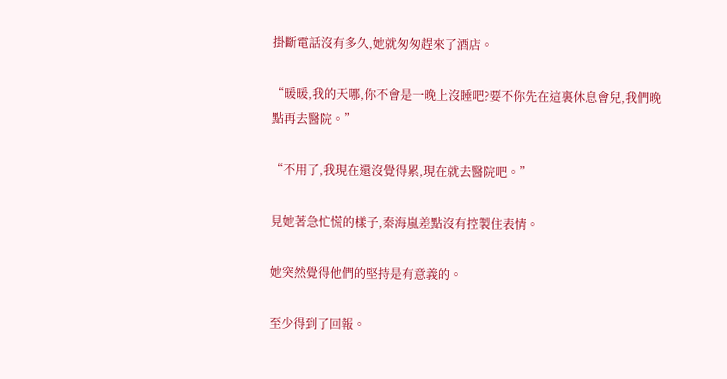掛斷電話沒有多久,她就匆匆趕來了酒店。

“暖暖,我的天哪,你不會是一晚上沒睡吧?要不你先在這裏休息會兒,我們晚點再去醫院。”

“不用了,我現在還沒覺得累,現在就去醫院吧。”

見她著急忙慌的樣子,秦海嵐差點沒有控製住表情。

她突然覺得他們的堅持是有意義的。

至少得到了回報。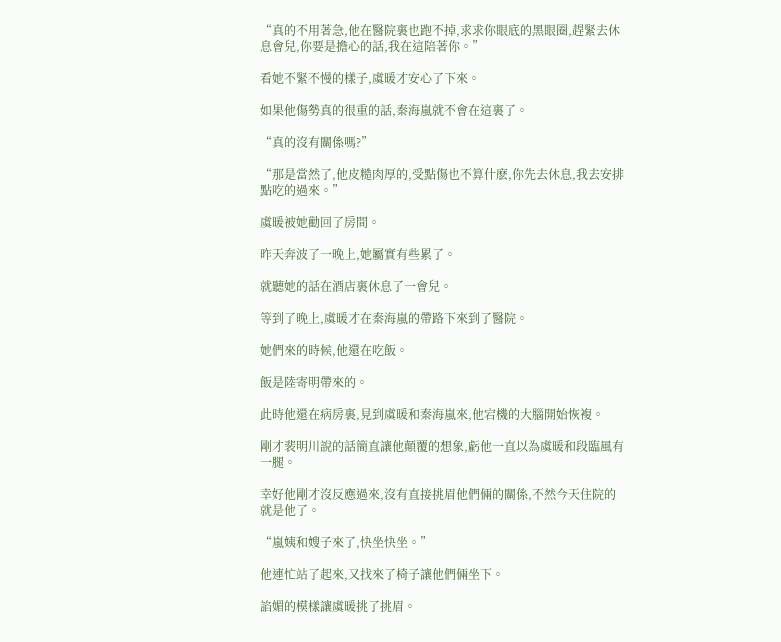“真的不用著急,他在醫院裏也跑不掉,求求你眼底的黑眼圈,趕緊去休息會兒,你要是擔心的話,我在這陪著你。”

看她不緊不慢的樣子,虞暖才安心了下來。

如果他傷勢真的很重的話,秦海嵐就不會在這裏了。

“真的沒有關係嗎?”

“那是當然了,他皮糙肉厚的,受點傷也不算什麽,你先去休息,我去安排點吃的過來。”

虞暖被她勸回了房間。

昨天奔波了一晚上,她屬實有些累了。

就聽她的話在酒店裏休息了一會兒。

等到了晚上,虞暖才在秦海嵐的帶路下來到了醫院。

她們來的時候,他還在吃飯。

飯是陸寄明帶來的。

此時他還在病房裏,見到虞暖和秦海嵐來,他宕機的大腦開始恢複。

剛才裴明川說的話簡直讓他顛覆的想象,虧他一直以為虞暖和段臨風有一腿。

幸好他剛才沒反應過來,沒有直接挑眉他們倆的關係,不然今天住院的就是他了。

“嵐姨和嫂子來了,快坐快坐。”

他連忙站了起來,又找來了椅子讓他們倆坐下。

諂媚的模樣讓虞暖挑了挑眉。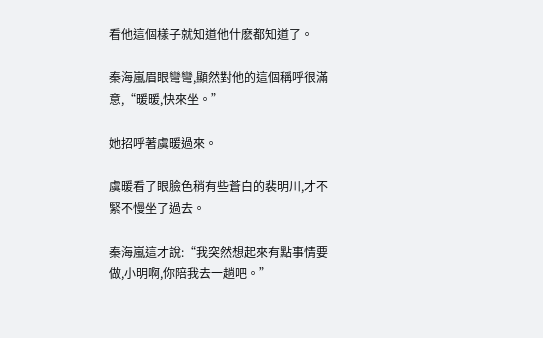看他這個樣子就知道他什麽都知道了。

秦海嵐眉眼彎彎,顯然對他的這個稱呼很滿意,“暖暖,快來坐。”

她招呼著虞暖過來。

虞暖看了眼臉色稍有些蒼白的裴明川,才不緊不慢坐了過去。

秦海嵐這才說:“我突然想起來有點事情要做,小明啊,你陪我去一趟吧。”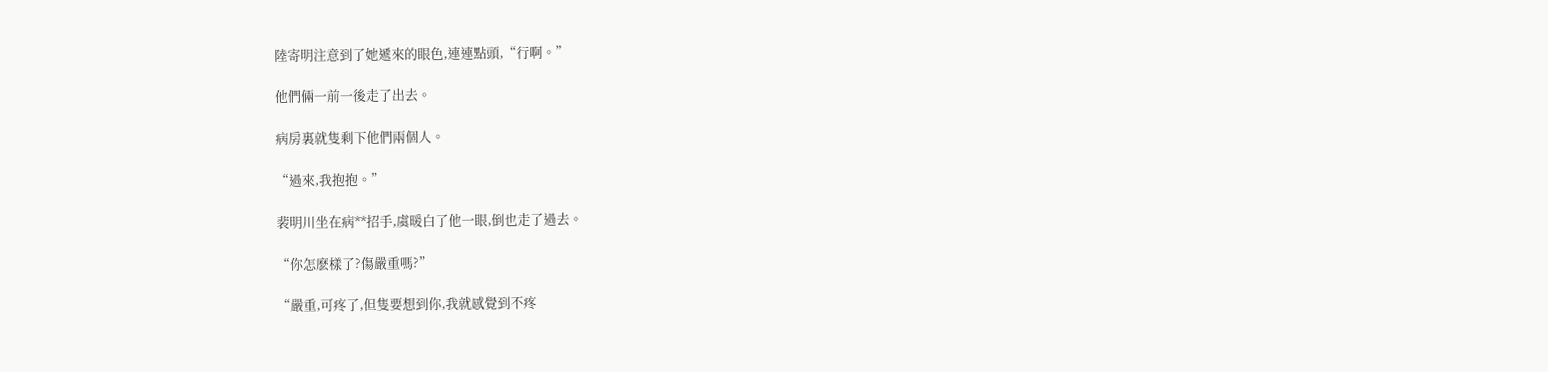陸寄明注意到了她遞來的眼色,連連點頭,“行啊。”

他們倆一前一後走了出去。

病房裏就隻剩下他們兩個人。

“過來,我抱抱。”

裴明川坐在病**招手,虞暖白了他一眼,倒也走了過去。

“你怎麽樣了?傷嚴重嗎?”

“嚴重,可疼了,但隻要想到你,我就感覺到不疼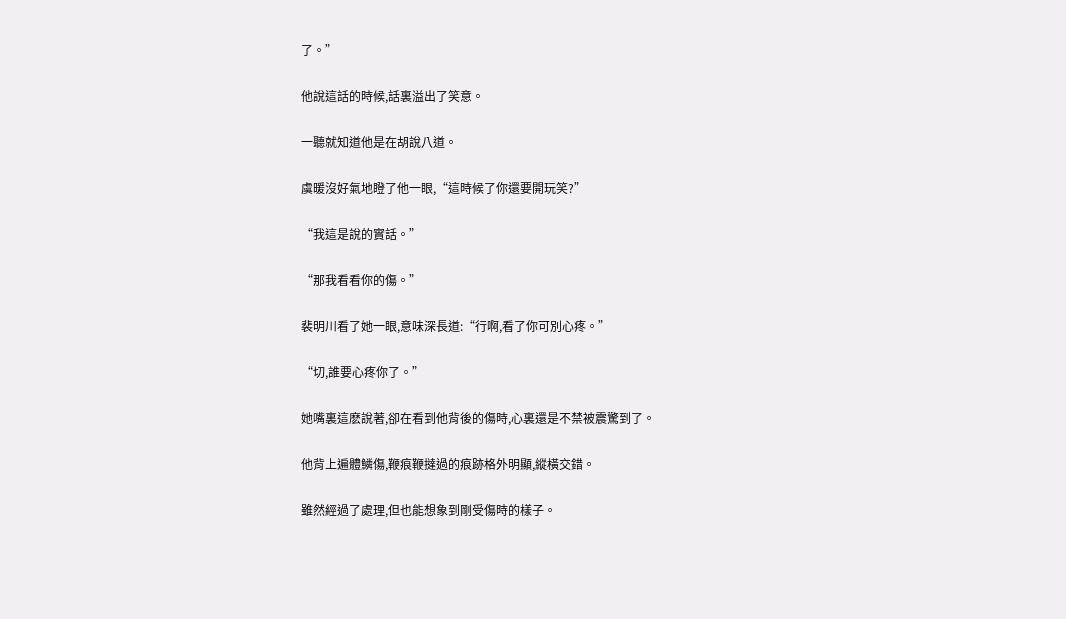了。”

他說這話的時候,話裏溢出了笑意。

一聽就知道他是在胡說八道。

虞暖沒好氣地瞪了他一眼,“這時候了你還要開玩笑?”

“我這是說的實話。”

“那我看看你的傷。”

裴明川看了她一眼,意味深長道:“行啊,看了你可別心疼。”

“切,誰要心疼你了。”

她嘴裏這麽說著,卻在看到他背後的傷時,心裏還是不禁被震驚到了。

他背上遍體鱗傷,鞭痕鞭撻過的痕跡格外明顯,縱橫交錯。

雖然經過了處理,但也能想象到剛受傷時的樣子。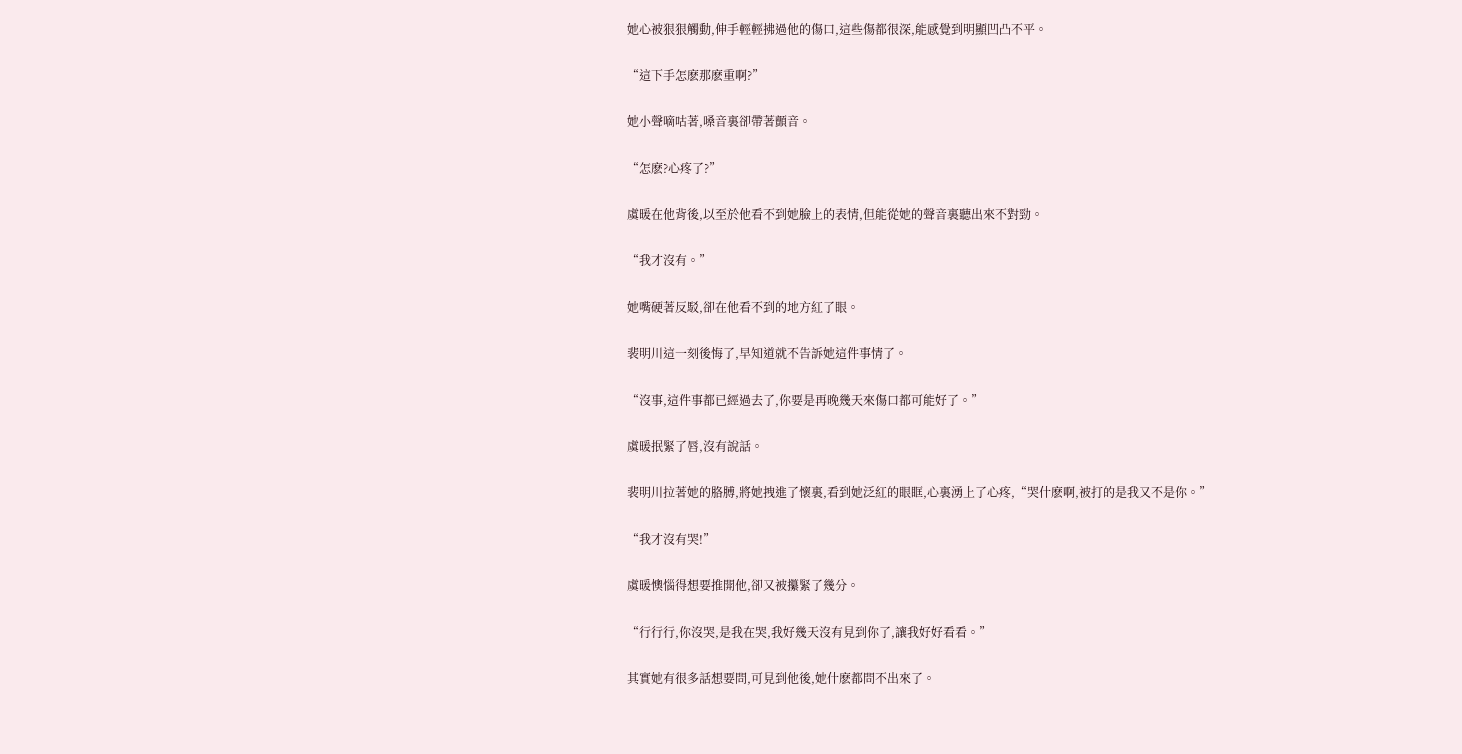她心被狠狠觸動,伸手輕輕拂過他的傷口,這些傷都很深,能感覺到明顯凹凸不平。

“這下手怎麽那麽重啊?”

她小聲嘀咕著,嗓音裏卻帶著顫音。

“怎麽?心疼了?”

虞暖在他背後,以至於他看不到她臉上的表情,但能從她的聲音裏聽出來不對勁。

“我才沒有。”

她嘴硬著反駁,卻在他看不到的地方紅了眼。

裴明川這一刻後悔了,早知道就不告訴她這件事情了。

“沒事,這件事都已經過去了,你要是再晚幾天來傷口都可能好了。”

虞暖抿緊了唇,沒有說話。

裴明川拉著她的胳膊,將她拽進了懷裏,看到她泛紅的眼眶,心裏湧上了心疼,“哭什麽啊,被打的是我又不是你。”

“我才沒有哭!”

虞暖懊惱得想要推開他,卻又被攥緊了幾分。

“行行行,你沒哭,是我在哭,我好幾天沒有見到你了,讓我好好看看。”

其實她有很多話想要問,可見到他後,她什麽都問不出來了。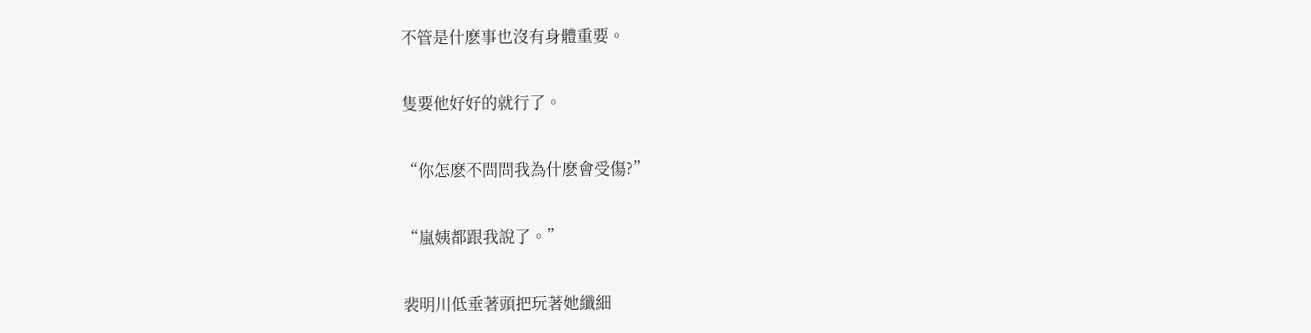不管是什麽事也沒有身體重要。

隻要他好好的就行了。

“你怎麽不問問我為什麽會受傷?”

“嵐姨都跟我說了。”

裴明川低垂著頭把玩著她纖細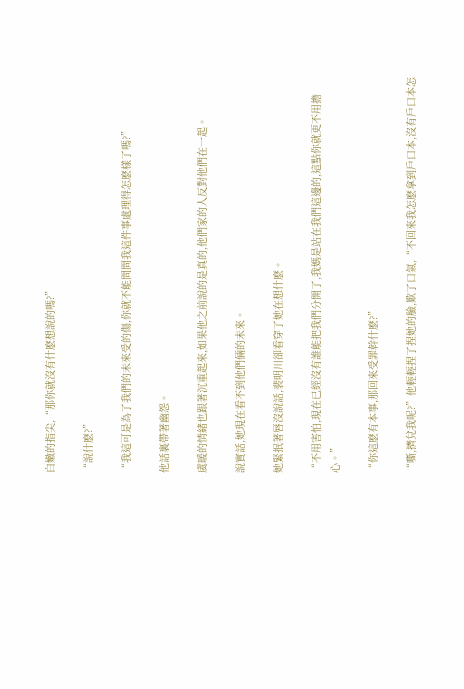白嫩的指尖,“那你就沒有什麽想說的嗎?”

“說什麽?”

“我這可是為了我們的未來受的傷,你就不能問問我這件事處理得怎麽樣了嗎?”

他話裏帶著幽怨。

虞暖的情緒也跟著沉重起來,如果他之前說的是真的,他們家的人反對他們在一起。

說實話,她現在看不到他們倆的未來。

她緊抿著唇沒說話,裴明川卻看穿了她在想什麽。

“不用害怕,現在已經沒有誰能把我們分開了,我媽是站在我們這邊的,這點你就更不用擔心。”

“你這麽有本事,那回來受罪幹什麽?”

“嘶,擠兌我呢?”他輕輕捏了捏她的臉,歎了口氣,“不回來我怎麽拿到戶口本,沒有戶口本怎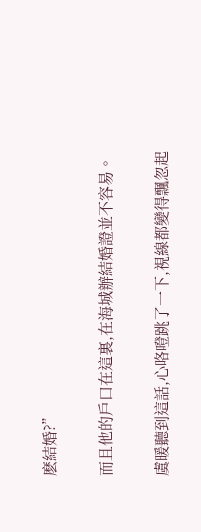麽結婚?”

而且他的戶口在這裏,在海城辦結婚證並不容易。

虞暖聽到這話,心咯噔跳了一下,視線都變得飄忽起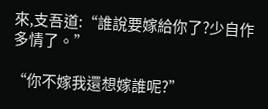來,支吾道:“誰說要嫁給你了?少自作多情了。”

“你不嫁我還想嫁誰呢?”